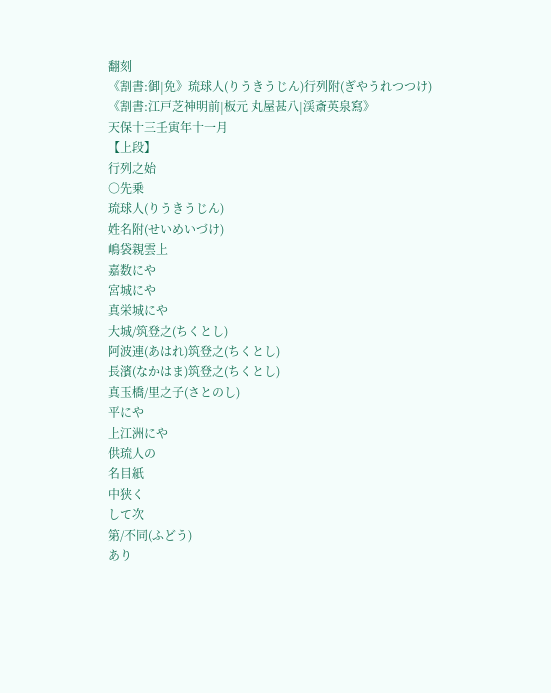翻刻
《割書:御|免》琉球人(りうきうじん)行列附(ぎやうれつつけ) 《割書:江戸芝神明前|板元 丸屋甚八|渓斎英泉寫》
天保十三壬寅年十一月
【上段】
行列之始
○先乗
琉球人(りうきうじん)
姓名附(せいめいづけ)
嶋袋親雲上
嘉数にや
宮城にや
真栄城にや
大城/筑登之(ちくとし)
阿波連(あはれ)筑登之(ちくとし)
長濱(なかはま)筑登之(ちくとし)
真玉橋/里之子(さとのし)
平にや
上江洲にや
供琉人の
名目紙
中狭く
して次
第/不同(ふどう)
あり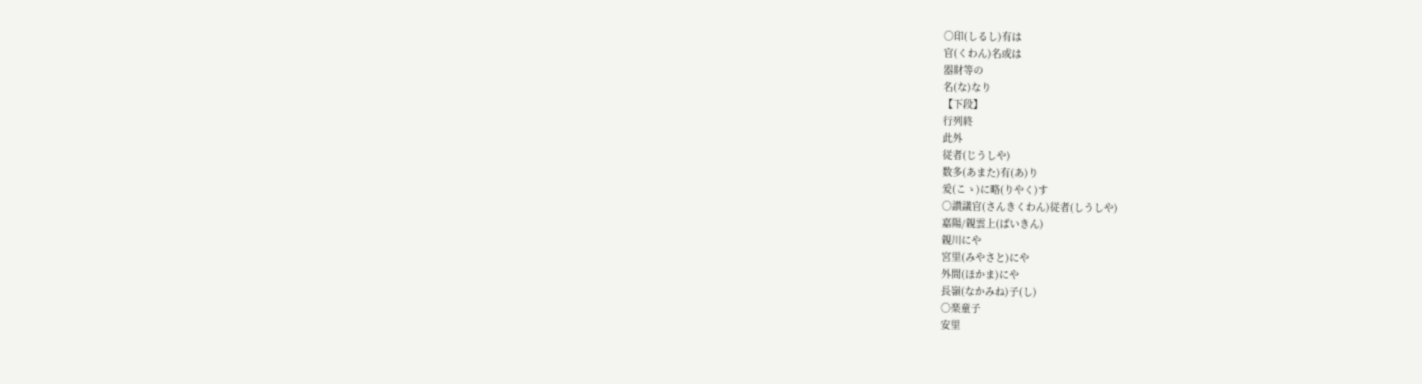○印(しるし)有は
官(くわん)名或は
器財等の
名(な)なり
【下段】
行列終
此外
従者(じうしや)
数多(あまた)有(あ)り
爰(こゝ)に略(りやく)す
○讃議官(さんきくわん)従者(しうしや)
嘉陽/親雲上(ばいきん)
親川にや
宮里(みやさと)にや
外間(ほかま)にや
長嶺(なかみね)子(し)
○楽童子
安里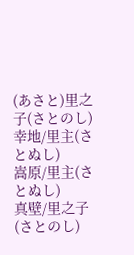(あさと)里之子(さとのし)
幸地/里主(さとぬし)
嵩原/里主(さとぬし)
真壁/里之子(さとのし)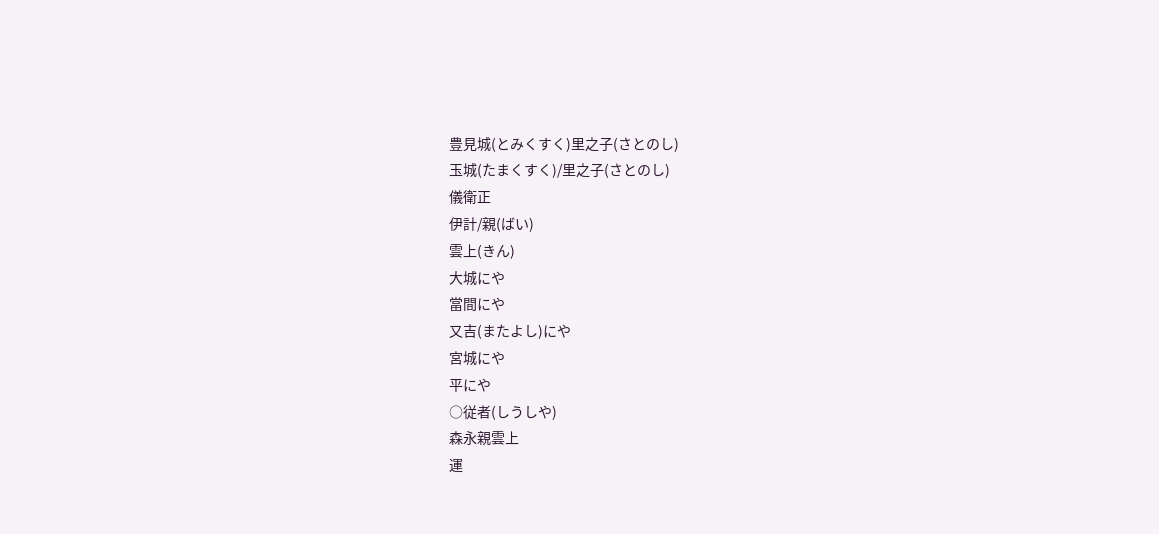豊見城(とみくすく)里之子(さとのし)
玉城(たまくすく)/里之子(さとのし)
儀衛正
伊計/親(ばい)
雲上(きん)
大城にや
當間にや
又吉(またよし)にや
宮城にや
平にや
○従者(しうしや)
森永親雲上
運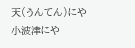天(うんてん)にや
小波津にや